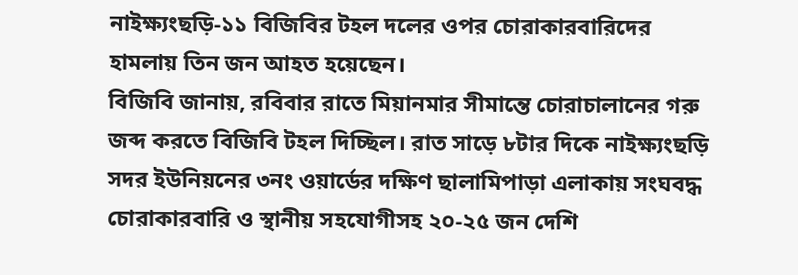নাইক্ষ্যংছড়ি-১১ বিজিবির টহল দলের ওপর চোরাকারবারিদের হামলায় তিন জন আহত হয়েছেন।
বিজিবি জানায়, রবিবার রাতে মিয়ানমার সীমান্তে চোরাচালানের গরু জব্দ করতে বিজিবি টহল দিচ্ছিল। রাত সাড়ে ৮টার দিকে নাইক্ষ্যংছড়ি সদর ইউনিয়নের ৩নং ওয়ার্ডের দক্ষিণ ছালামিপাড়া এলাকায় সংঘবদ্ধ চোরাকারবারি ও স্থানীয় সহযোগীসহ ২০-২৫ জন দেশি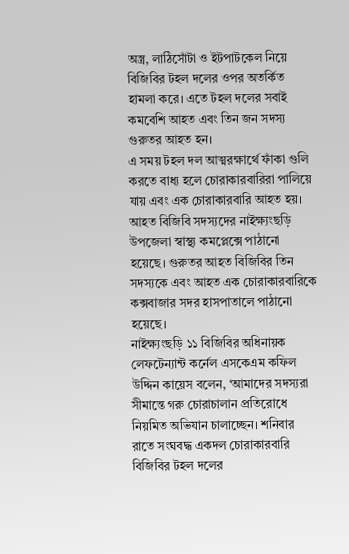অস্ত্র, লাঠিসোঁটা ও ইটপাটকেল নিয়ে বিজিবির টহল দলের ওপর অতর্কিত হামলা করে। এতে টহল দলের সবাই কমবেশি আহত এবং তিন জন সদস্য গুরুতর আহত হন।
এ সময় টহল দল আত্মরক্ষার্থে ফাঁকা গুলি করতে বাধ্য হলে চোরাকারবারিরা পালিয়ে যায় এবং এক চোরাকারবারি আহত হয়। আহত বিজিবি সদস্যদের নাইক্ষ্যংছড়ি উপজেলা স্বাস্থ্য কমপ্লেক্সে পাঠানো হয়েছে। গুরুতর আহত বিজিবির তিন সদস্যকে এবং আহত এক চোরাকারবারিকে কক্সবাজার সদর হাসপাতালে পাঠানো হয়েছে।
নাইক্ষ্যংছড়ি ১১ বিজিবির অধিনায়ক লেফটেন্যান্ট কর্নেল এসকেএম কফিল উদ্দিন কায়েস বলেন, ‘আমাদের সদস্যরা সীমান্তে গরু চোরাচালান প্রতিরোধে নিয়মিত অভিযান চালাচ্ছেন। শনিবার রাতে সংঘবদ্ধ একদল চোরাকারবারি বিজিবির টহল দলের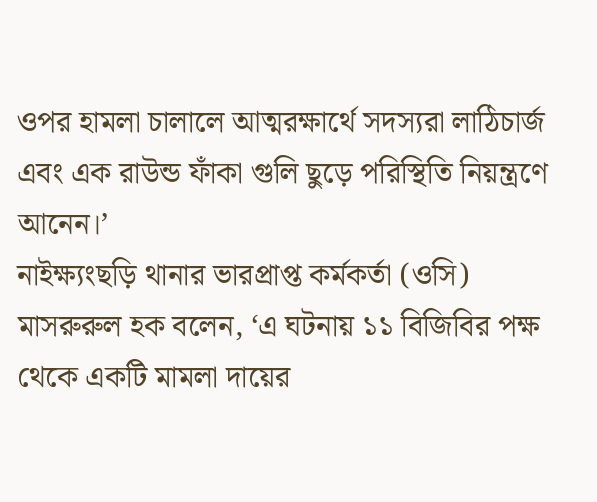ওপর হামলা চালালে আত্মরক্ষার্থে সদস্যরা লাঠিচার্জ এবং এক রাউন্ড ফাঁকা গুলি ছুড়ে পরিস্থিতি নিয়ন্ত্রণে আনেন।’
নাইক্ষ্যংছড়ি থানার ভারপ্রাপ্ত কর্মকর্তা (ওসি) মাসরুরুল হক বলেন, ‘এ ঘটনায় ১১ বিজিবির পক্ষ থেকে একটি মামলা দায়ের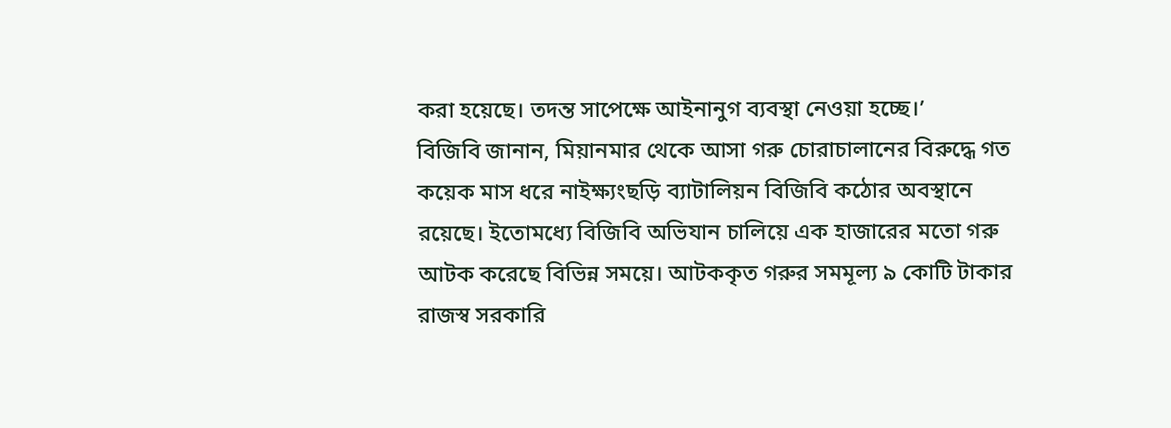করা হয়েছে। তদন্ত সাপেক্ষে আইনানুগ ব্যবস্থা নেওয়া হচ্ছে।’
বিজিবি জানান, মিয়ানমার থেকে আসা গরু চোরাচালানের বিরুদ্ধে গত কয়েক মাস ধরে নাইক্ষ্যংছড়ি ব্যাটালিয়ন বিজিবি কঠোর অবস্থানে রয়েছে। ইতোমধ্যে বিজিবি অভিযান চালিয়ে এক হাজারের মতো গরু আটক করেছে বিভিন্ন সময়ে। আটককৃত গরুর সমমূল্য ৯ কোটি টাকার রাজস্ব সরকারি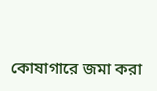কোষাগারে জমা করা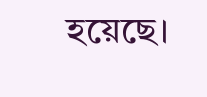হয়েছে।